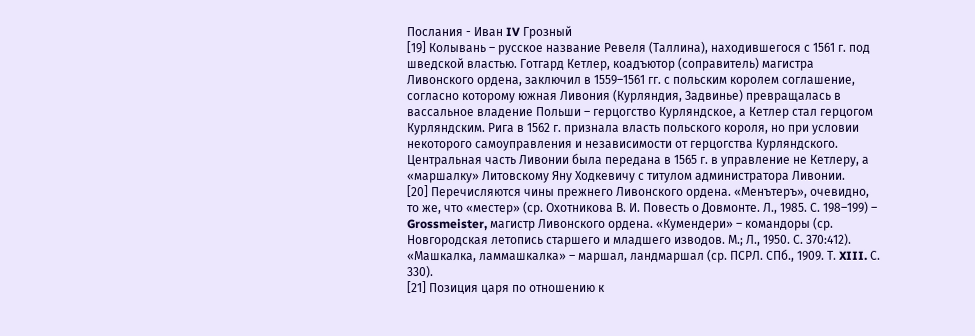Послания - Иван IV Грозный
[19] Колывань – русское название Ревеля (Таллина), находившегося с 1561 г. под шведской властью. Готгард Кетлер, коадъютор (соправитель) магистра Ливонского ордена, заключил в 1559–1561 гг. с польским королем соглашение, согласно которому южная Ливония (Курляндия, Задвинье) превращалась в вассальное владение Польши – герцогство Курляндское, а Кетлер стал герцогом Курляндским. Рига в 1562 г. признала власть польского короля, но при условии некоторого самоуправления и независимости от герцогства Курляндского. Центральная часть Ливонии была передана в 1565 г. в управление не Кетлеру, а «маршалку» Литовскому Яну Ходкевичу с титулом администратора Ливонии.
[20] Перечисляются чины прежнего Ливонского ордена. «Менътеръ», очевидно, то же, что «местер» (ср. Охотникова В. И. Повесть о Довмонте. Л., 1985. С. 198–199) – Grossmeister, магистр Ливонского ордена. «Кумендери» – командоры (ср. Новгородская летопись старшего и младшего изводов. М.; Л., 1950. С. 370:412). «Машкалка, ламмашкалка» – маршал, ландмаршал (ср. ПСРЛ. СПб., 1909. Т. XIII. С. 330).
[21] Позиция царя по отношению к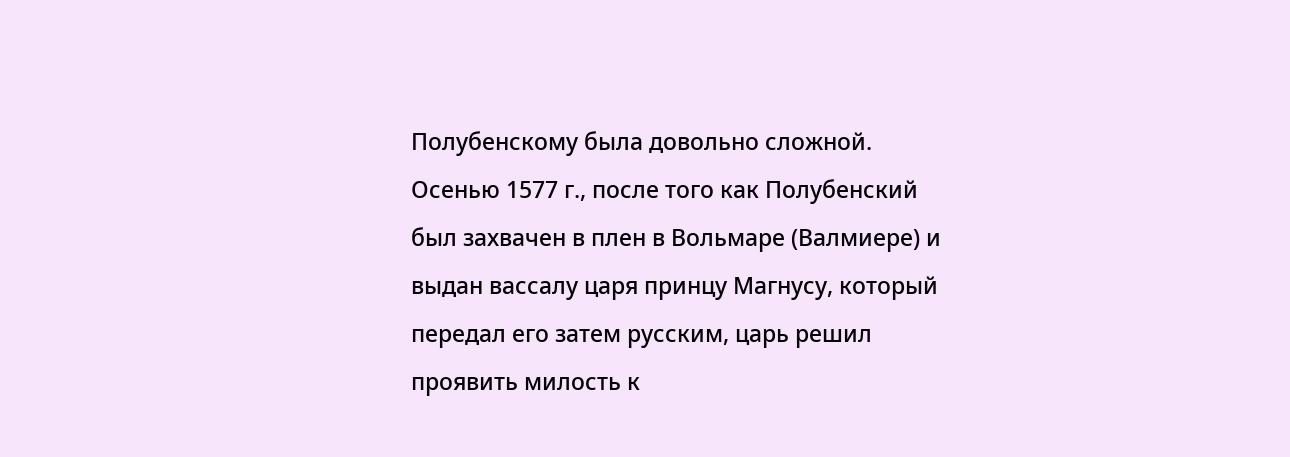Полубенскому была довольно сложной. Осенью 1577 г., после того как Полубенский был захвачен в плен в Вольмаре (Валмиере) и выдан вассалу царя принцу Магнусу, который передал его затем русским, царь решил проявить милость к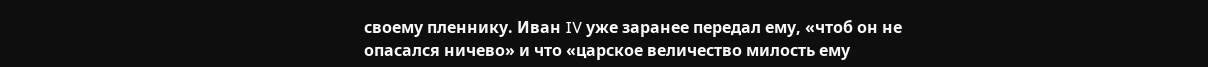своему пленнику. Иван IV уже заранее передал ему, «чтоб он не опасался ничево» и что «царское величество милость ему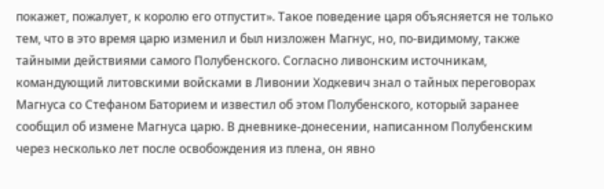покажет, пожалует, к королю его отпустит». Такое поведение царя объясняется не только тем, что в это время царю изменил и был низложен Магнус, но, по-видимому, также тайными действиями самого Полубенского. Согласно ливонским источникам, командующий литовскими войсками в Ливонии Ходкевич знал о тайных переговорах Магнуса со Стефаном Баторием и известил об этом Полубенского, который заранее сообщил об измене Магнуса царю. В дневнике-донесении, написанном Полубенским через несколько лет после освобождения из плена, он явно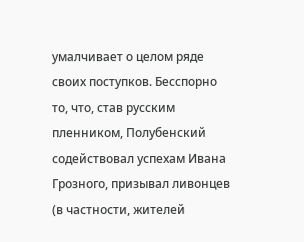умалчивает о целом ряде своих поступков. Бесспорно то, что, став русским пленником, Полубенский содействовал успехам Ивана Грозного, призывал ливонцев (в частности, жителей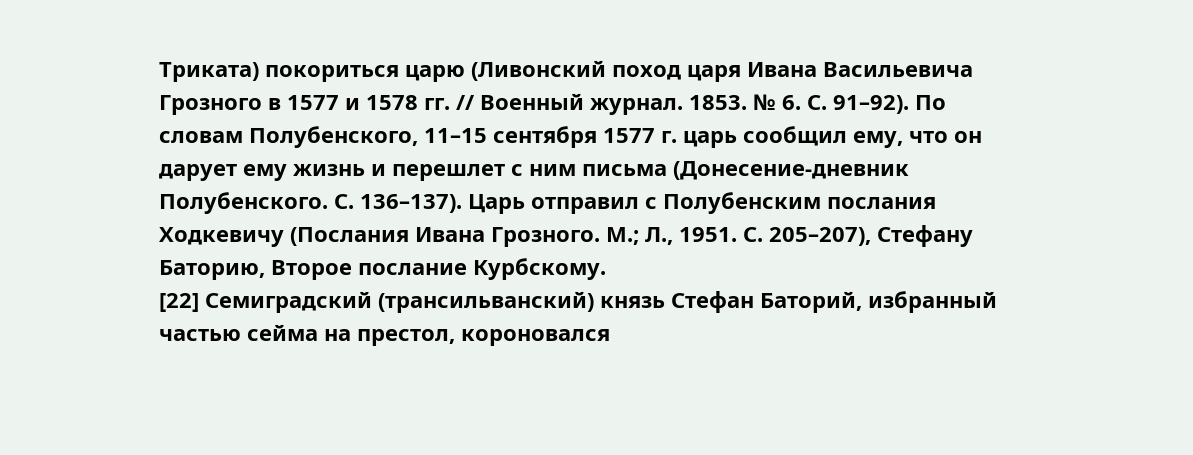Триката) покориться царю (Ливонский поход царя Ивана Васильевича Грозного в 1577 и 1578 гг. // Военный журнал. 1853. № 6. С. 91–92). По словам Полубенского, 11–15 сентября 1577 г. царь сообщил ему, что он дарует ему жизнь и перешлет с ним письма (Донесение-дневник Полубенского. С. 136–137). Царь отправил с Полубенским послания Ходкевичу (Послания Ивана Грозного. М.; Л., 1951. С. 205–207), Стефану Баторию, Второе послание Курбскому.
[22] Семиградский (трансильванский) князь Стефан Баторий, избранный частью сейма на престол, короновался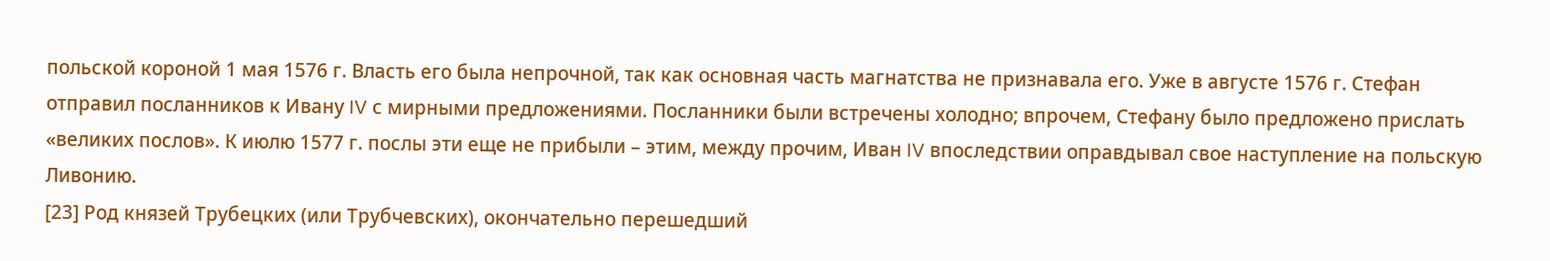польской короной 1 мая 1576 г. Власть его была непрочной, так как основная часть магнатства не признавала его. Уже в августе 1576 г. Стефан отправил посланников к Ивану IV с мирными предложениями. Посланники были встречены холодно; впрочем, Стефану было предложено прислать «великих послов». К июлю 1577 г. послы эти еще не прибыли – этим, между прочим, Иван IV впоследствии оправдывал свое наступление на польскую Ливонию.
[23] Род князей Трубецких (или Трубчевских), окончательно перешедший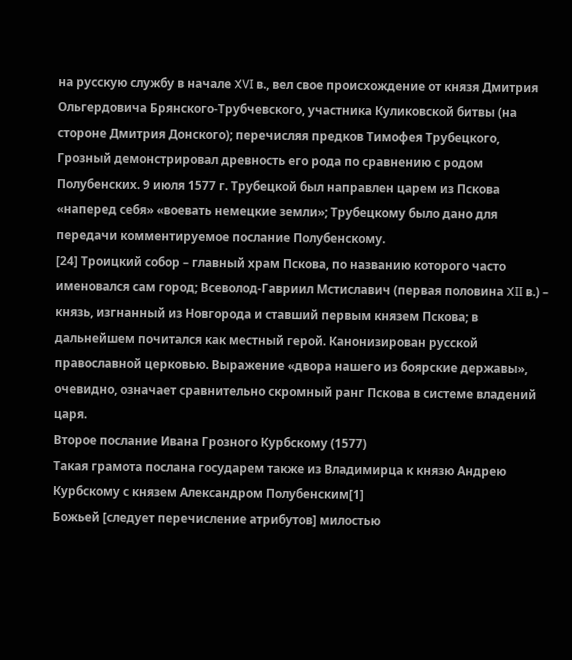на русскую службу в начале XVI в., вел свое происхождение от князя Дмитрия Ольгердовича Брянского-Трубчевского, участника Куликовской битвы (на стороне Дмитрия Донского); перечисляя предков Тимофея Трубецкого, Грозный демонстрировал древность его рода по сравнению с родом Полубенских. 9 июля 1577 г. Трубецкой был направлен царем из Пскова «наперед себя» «воевать немецкие земли»; Трубецкому было дано для передачи комментируемое послание Полубенскому.
[24] Троицкий собор – главный храм Пскова, по названию которого часто именовался сам город; Всеволод-Гавриил Мстиславич (первая половина XII в.) – князь, изгнанный из Новгорода и ставший первым князем Пскова; в дальнейшем почитался как местный герой. Канонизирован русской православной церковью. Выражение «двора нашего из боярские державы», очевидно, означает сравнительно скромный ранг Пскова в системе владений царя.
Второе послание Ивана Грозного Курбскому (1577)
Такая грамота послана государем также из Владимирца к князю Андрею Курбскому с князем Александром Полубенским[1]
Божьей [следует перечисление атрибутов] милостью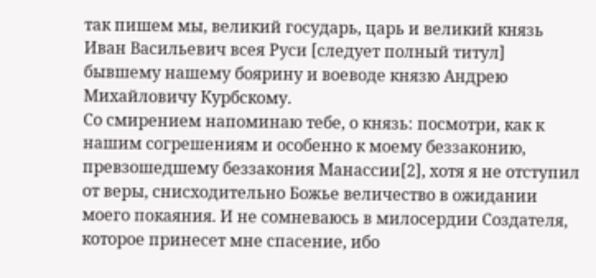так пишем мы, великий государь, царь и великий князь Иван Васильевич всея Руси [следует полный титул] бывшему нашему боярину и воеводе князю Андрею Михайловичу Курбскому.
Со смирением напоминаю тебе, о князь: посмотри, как к нашим согрешениям и особенно к моему беззаконию, превзошедшему беззакония Манассии[2], хотя я не отступил от веры, снисходительно Божье величество в ожидании моего покаяния. И не сомневаюсь в милосердии Создателя, которое принесет мне спасение, ибо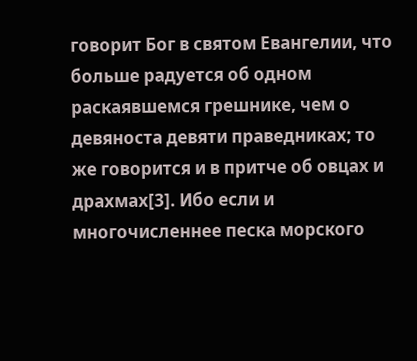говорит Бог в святом Евангелии, что больше радуется об одном раскаявшемся грешнике, чем о девяноста девяти праведниках; то же говорится и в притче об овцах и драхмах[3]. Ибо если и многочисленнее песка морского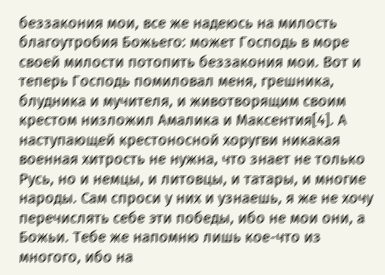беззакония мои, все же надеюсь на милость благоутробия Божьего: может Господь в море своей милости потопить беззакония мои. Вот и теперь Господь помиловал меня, грешника, блудника и мучителя, и животворящим своим крестом низложил Амалика и Максентия[4]. А наступающей крестоносной хоругви никакая военная хитрость не нужна, что знает не только Русь, но и немцы, и литовцы, и татары, и многие народы. Сам спроси у них и узнаешь, я же не хочу перечислять себе эти победы, ибо не мои они, а Божьи. Тебе же напомню лишь кое-что из многого, ибо на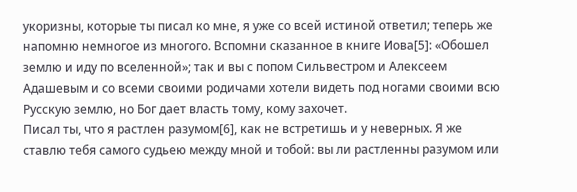укоризны, которые ты писал ко мне, я уже со всей истиной ответил; теперь же напомню немногое из многого. Вспомни сказанное в книге Иова[5]: «Обошел землю и иду по вселенной»; так и вы с попом Сильвестром и Алексеем Адашевым и со всеми своими родичами хотели видеть под ногами своими всю Русскую землю, но Бог дает власть тому, кому захочет.
Писал ты, что я растлен разумом[6], как не встретишь и у неверных. Я же ставлю тебя самого судьею между мной и тобой: вы ли растленны разумом или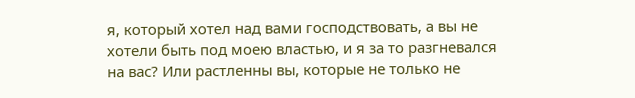я, который хотел над вами господствовать, а вы не хотели быть под моею властью, и я за то разгневался на вас? Или растленны вы, которые не только не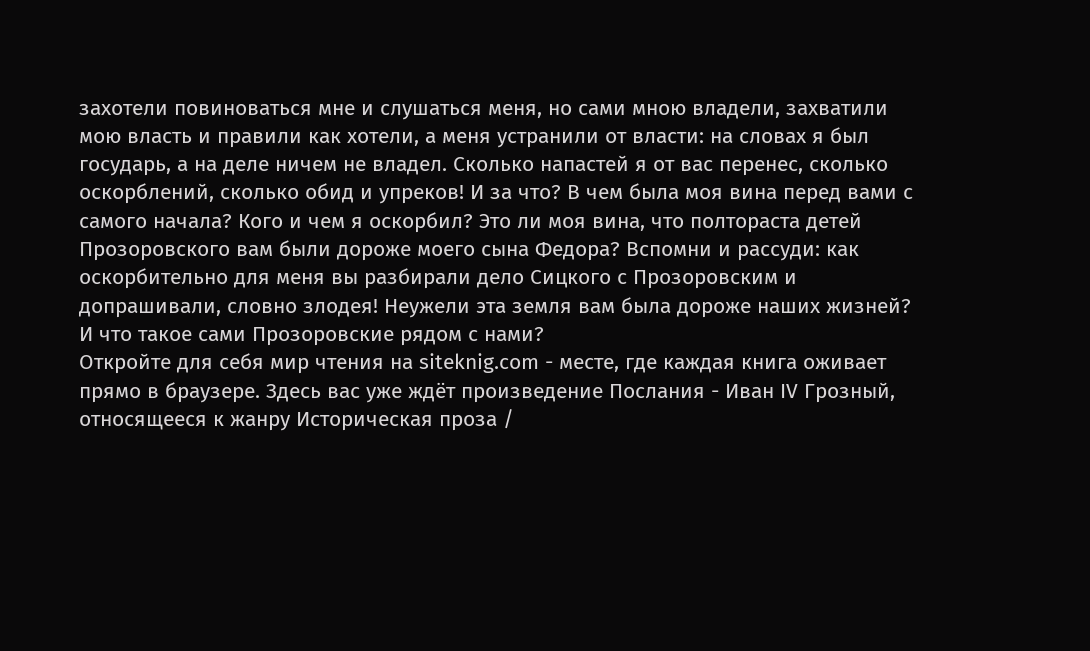захотели повиноваться мне и слушаться меня, но сами мною владели, захватили мою власть и правили как хотели, а меня устранили от власти: на словах я был государь, а на деле ничем не владел. Сколько напастей я от вас перенес, сколько оскорблений, сколько обид и упреков! И за что? В чем была моя вина перед вами с самого начала? Кого и чем я оскорбил? Это ли моя вина, что полтораста детей Прозоровского вам были дороже моего сына Федора? Вспомни и рассуди: как оскорбительно для меня вы разбирали дело Сицкого с Прозоровским и допрашивали, словно злодея! Неужели эта земля вам была дороже наших жизней? И что такое сами Прозоровские рядом с нами?
Откройте для себя мир чтения на siteknig.com - месте, где каждая книга оживает прямо в браузере. Здесь вас уже ждёт произведение Послания - Иван IV Грозный, относящееся к жанру Историческая проза /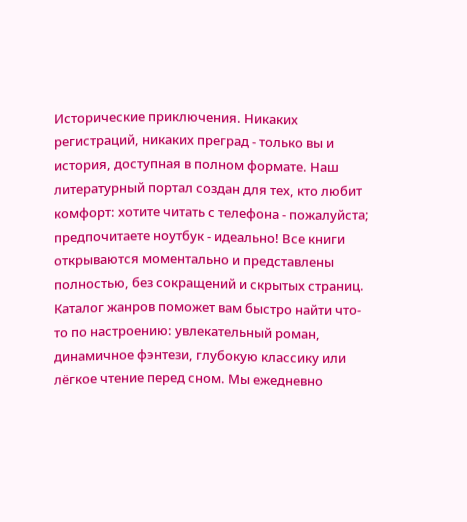Исторические приключения. Никаких регистраций, никаких преград - только вы и история, доступная в полном формате. Наш литературный портал создан для тех, кто любит комфорт: хотите читать с телефона - пожалуйста; предпочитаете ноутбук - идеально! Все книги открываются моментально и представлены полностью, без сокращений и скрытых страниц. Каталог жанров поможет вам быстро найти что-то по настроению: увлекательный роман, динамичное фэнтези, глубокую классику или лёгкое чтение перед сном. Мы ежедневно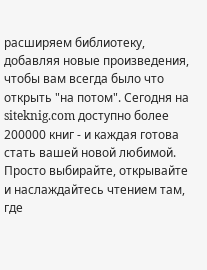расширяем библиотеку, добавляя новые произведения, чтобы вам всегда было что открыть "на потом". Сегодня на siteknig.com доступно более 200000 книг - и каждая готова стать вашей новой любимой. Просто выбирайте, открывайте и наслаждайтесь чтением там, где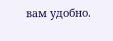вам удобно.